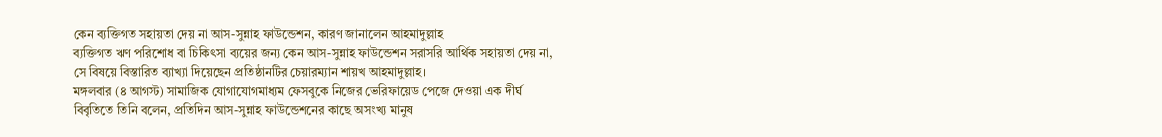কেন ব্যক্তিগত সহায়তা দেয় না আস-সুন্নাহ ফাউন্ডেশন, কারণ জানালেন আহমাদুল্লাহ
ব্যক্তিগত ঋণ পরিশোধ বা চিকিৎসা ব্যয়ের জন্য কেন আস-সুন্নাহ ফাউন্ডেশন সরাসরি আর্থিক সহায়তা দেয় না, সে বিষয়ে বিস্তারিত ব্যাখ্যা দিয়েছেন প্রতিষ্ঠানটির চেয়ারম্যান শায়খ আহমাদুল্লাহ।
মঙ্গলবার (৪ আগস্ট) সামাজিক যোগাযোগমাধ্যম ফেসবুকে নিজের ভেরিফায়েড পেজে দেওয়া এক দীর্ঘ বিবৃতিতে তিনি বলেন, প্রতিদিন আস-সুন্নাহ ফাউন্ডেশনের কাছে অসংখ্য মানুষ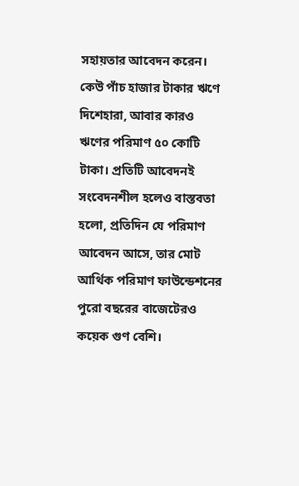সহায়তার আবেদন করেন। কেউ পাঁচ হাজার টাকার ঋণে দিশেহারা, আবার কারও ঋণের পরিমাণ ৫০ কোটি টাকা। প্রতিটি আবেদনই সংবেদনশীল হলেও বাস্তবতা হলো, প্রতিদিন যে পরিমাণ আবেদন আসে, তার মোট আর্থিক পরিমাণ ফাউন্ডেশনের পুরো বছরের বাজেটেরও কয়েক গুণ বেশি।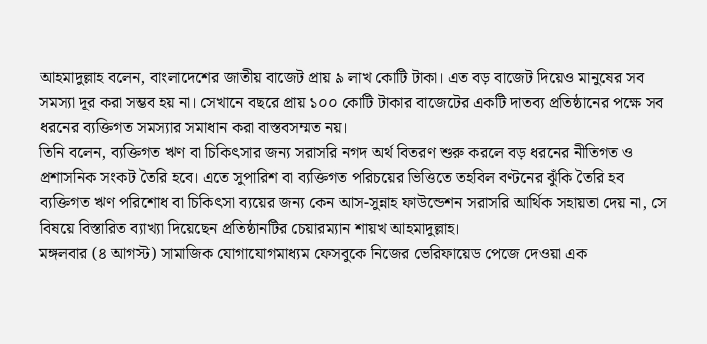আহমাদুল্লাহ বলেন, বাংলাদেশের জাতীয় বাজেট প্রায় ৯ লাখ কোটি টাকা। এত বড় বাজেট দিয়েও মানুষের সব সমস্যা দূর করা সম্ভব হয় না। সেখানে বছরে প্রায় ১০০ কোটি টাকার বাজেটের একটি দাতব্য প্রতিষ্ঠানের পক্ষে সব ধরনের ব্যক্তিগত সমস্যার সমাধান করা বাস্তবসম্মত নয়।
তিনি বলেন, ব্যক্তিগত ঋণ বা চিকিৎসার জন্য সরাসরি নগদ অর্থ বিতরণ শুরু করলে বড় ধরনের নীতিগত ও প্রশাসনিক সংকট তৈরি হবে। এতে সুপারিশ বা ব্যক্তিগত পরিচয়ের ভিত্তিতে তহবিল বণ্টনের ঝুঁকি তৈরি হব
ব্যক্তিগত ঋণ পরিশোধ বা চিকিৎসা ব্যয়ের জন্য কেন আস-সুন্নাহ ফাউন্ডেশন সরাসরি আর্থিক সহায়তা দেয় না, সে বিষয়ে বিস্তারিত ব্যাখ্যা দিয়েছেন প্রতিষ্ঠানটির চেয়ারম্যান শায়খ আহমাদুল্লাহ।
মঙ্গলবার (৪ আগস্ট) সামাজিক যোগাযোগমাধ্যম ফেসবুকে নিজের ভেরিফায়েড পেজে দেওয়া এক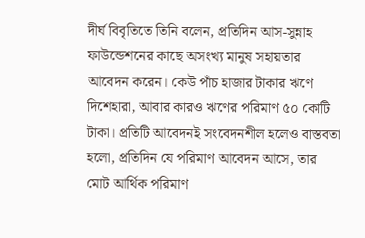দীর্ঘ বিবৃতিতে তিনি বলেন, প্রতিদিন আস-সুন্নাহ ফাউন্ডেশনের কাছে অসংখ্য মানুষ সহায়তার আবেদন করেন। কেউ পাঁচ হাজার টাকার ঋণে দিশেহারা, আবার কারও ঋণের পরিমাণ ৫০ কোটি টাকা। প্রতিটি আবেদনই সংবেদনশীল হলেও বাস্তবতা হলো, প্রতিদিন যে পরিমাণ আবেদন আসে, তার মোট আর্থিক পরিমাণ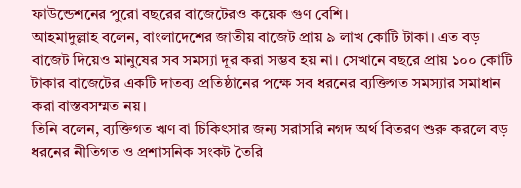ফাউন্ডেশনের পুরো বছরের বাজেটেরও কয়েক গুণ বেশি।
আহমাদুল্লাহ বলেন, বাংলাদেশের জাতীয় বাজেট প্রায় ৯ লাখ কোটি টাকা। এত বড় বাজেট দিয়েও মানুষের সব সমস্যা দূর করা সম্ভব হয় না। সেখানে বছরে প্রায় ১০০ কোটি টাকার বাজেটের একটি দাতব্য প্রতিষ্ঠানের পক্ষে সব ধরনের ব্যক্তিগত সমস্যার সমাধান করা বাস্তবসম্মত নয়।
তিনি বলেন, ব্যক্তিগত ঋণ বা চিকিৎসার জন্য সরাসরি নগদ অর্থ বিতরণ শুরু করলে বড় ধরনের নীতিগত ও প্রশাসনিক সংকট তৈরি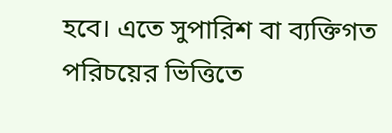হবে। এতে সুপারিশ বা ব্যক্তিগত পরিচয়ের ভিত্তিতে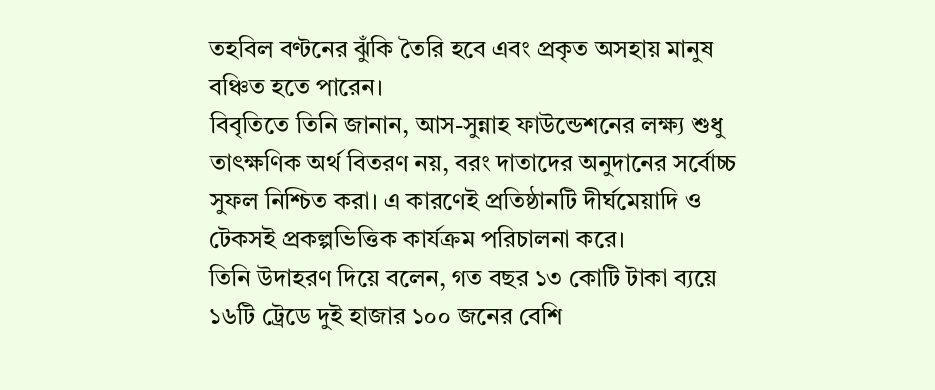তহবিল বণ্টনের ঝুঁকি তৈরি হবে এবং প্রকৃত অসহায় মানুষ বঞ্চিত হতে পারেন।
বিবৃতিতে তিনি জানান, আস-সুন্নাহ ফাউন্ডেশনের লক্ষ্য শুধু তাৎক্ষণিক অর্থ বিতরণ নয়, বরং দাতাদের অনুদানের সর্বোচ্চ সুফল নিশ্চিত করা। এ কারণেই প্রতিষ্ঠানটি দীর্ঘমেয়াদি ও টেকসই প্রকল্পভিত্তিক কার্যক্রম পরিচালনা করে।
তিনি উদাহরণ দিয়ে বলেন, গত বছর ১৩ কোটি টাকা ব্যয়ে ১৬টি ট্রেডে দুই হাজার ১০০ জনের বেশি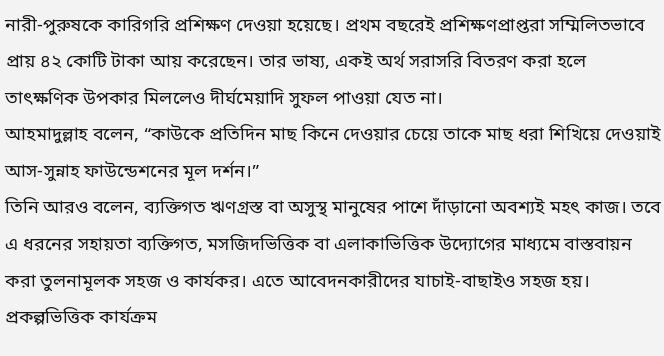নারী-পুরুষকে কারিগরি প্রশিক্ষণ দেওয়া হয়েছে। প্রথম বছরেই প্রশিক্ষণপ্রাপ্তরা সম্মিলিতভাবে প্রায় ৪২ কোটি টাকা আয় করেছেন। তার ভাষ্য, একই অর্থ সরাসরি বিতরণ করা হলে তাৎক্ষণিক উপকার মিললেও দীর্ঘমেয়াদি সুফল পাওয়া যেত না।
আহমাদুল্লাহ বলেন, “কাউকে প্রতিদিন মাছ কিনে দেওয়ার চেয়ে তাকে মাছ ধরা শিখিয়ে দেওয়াই আস-সুন্নাহ ফাউন্ডেশনের মূল দর্শন।”
তিনি আরও বলেন, ব্যক্তিগত ঋণগ্রস্ত বা অসুস্থ মানুষের পাশে দাঁড়ানো অবশ্যই মহৎ কাজ। তবে এ ধরনের সহায়তা ব্যক্তিগত, মসজিদভিত্তিক বা এলাকাভিত্তিক উদ্যোগের মাধ্যমে বাস্তবায়ন করা তুলনামূলক সহজ ও কার্যকর। এতে আবেদনকারীদের যাচাই-বাছাইও সহজ হয়।
প্রকল্পভিত্তিক কার্যক্রম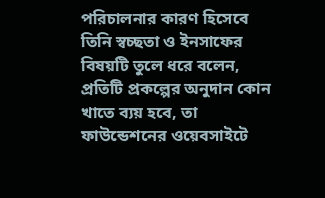পরিচালনার কারণ হিসেবে তিনি স্বচ্ছতা ও ইনসাফের বিষয়টি তুলে ধরে বলেন, প্রতিটি প্রকল্পের অনুদান কোন খাতে ব্যয় হবে, তা ফাউন্ডেশনের ওয়েবসাইটে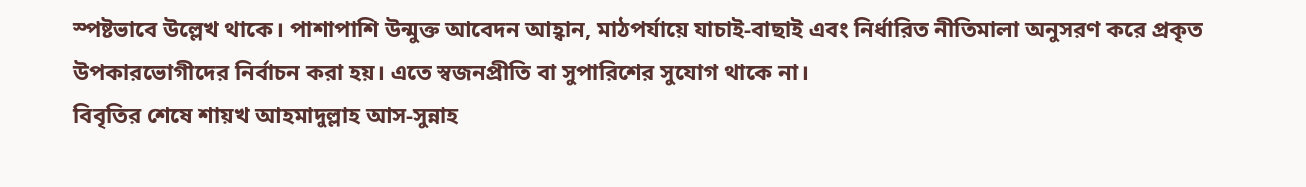স্পষ্টভাবে উল্লেখ থাকে। পাশাপাশি উন্মুক্ত আবেদন আহ্বান, মাঠপর্যায়ে যাচাই-বাছাই এবং নির্ধারিত নীতিমালা অনুসরণ করে প্রকৃত উপকারভোগীদের নির্বাচন করা হয়। এতে স্বজনপ্রীতি বা সুপারিশের সুযোগ থাকে না।
বিবৃতির শেষে শায়খ আহমাদুল্লাহ আস-সুন্নাহ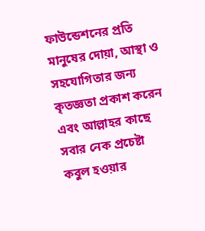ফাউন্ডেশনের প্রতি মানুষের দোয়া, আস্থা ও সহযোগিতার জন্য কৃতজ্ঞতা প্রকাশ করেন এবং আল্লাহর কাছে সবার নেক প্রচেষ্টা কবুল হওয়ার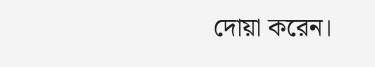দোয়া করেন।